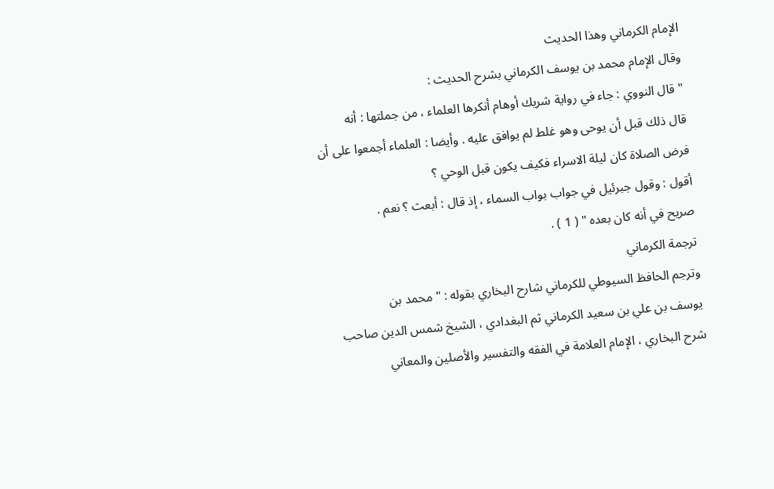الإمام الكرماني وهذا الحديث
وقال الإمام محمد بن يوسف الكرماني بشرح الحديث :
" قال النووي : جاء في رواية شريك أوهام أنكرها العلماء ، من جملتها : أنه
قال ذلك قبل أن يوحى وهو غلط لم يوافق عليه . وأيضا : العلماء أجمعوا على أن
فرض الصلاة كان ليلة الاسراء فكيف يكون قبل الوحي ؟
أقول : وقول جبرئيل في جواب بواب السماء ، إذ قال : أبعث ؟ نعم .
صريح في أنه كان بعده " ( 1 ) .
ترجمة الكرماني
وترجم الحافظ السيوطي للكرماني شارح البخاري بقوله : " محمد بن
يوسف بن علي بن سعيد الكرماني ثم البغدادي ، الشيخ شمس الدين صاحب
شرح البخاري ، الإمام العلامة في الفقه والتفسير والأصلين والمعاني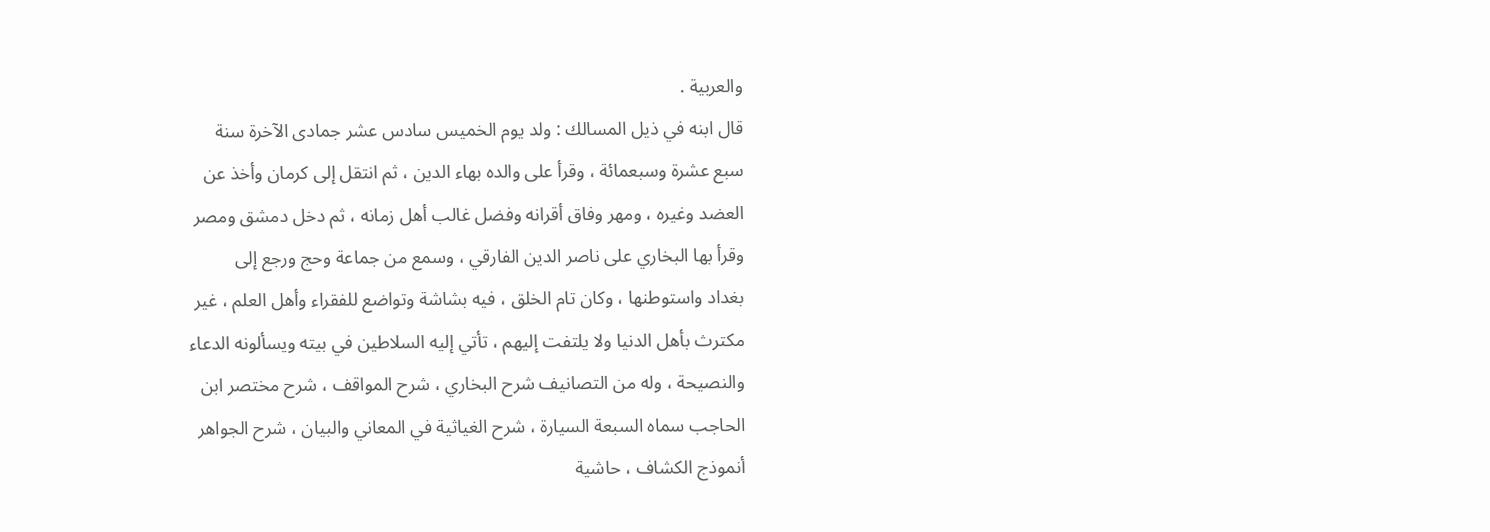والعربية .
قال ابنه في ذيل المسالك : ولد يوم الخميس سادس عشر جمادى الآخرة سنة
سبع عشرة وسبعمائة ، وقرأ على والده بهاء الدين ، ثم انتقل إلى كرمان وأخذ عن
العضد وغيره ، ومهر وفاق أقرانه وفضل غالب أهل زمانه ، ثم دخل دمشق ومصر
وقرأ بها البخاري على ناصر الدين الفارقي ، وسمع من جماعة وحج ورجع إلى
بغداد واستوطنها ، وكان تام الخلق ، فيه بشاشة وتواضع للفقراء وأهل العلم ، غير
مكترث بأهل الدنيا ولا يلتفت إليهم ، تأتي إليه السلاطين في بيته ويسألونه الدعاء
والنصيحة ، وله من التصانيف شرح البخاري ، شرح المواقف ، شرح مختصر ابن
الحاجب سماه السبعة السيارة ، شرح الغياثية في المعاني والبيان ، شرح الجواهر
أنموذج الكشاف ، حاشية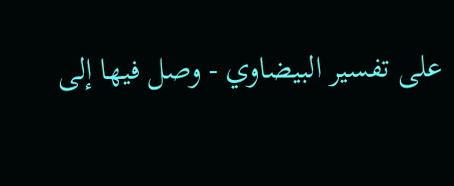على تفسير البيضاوي - وصل فيها إلى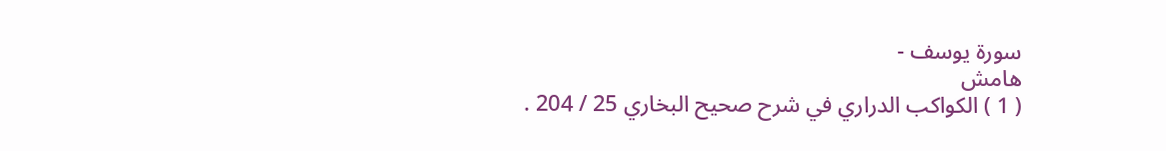سورة يوسف -
هامش
( 1 ) الكواكب الدراري في شرح صحيح البخاري 25 / 204 .